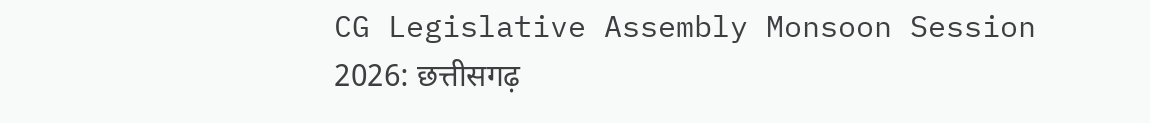CG Legislative Assembly Monsoon Session 2026: छत्तीसगढ़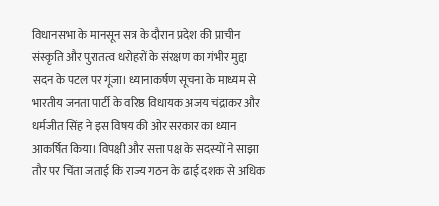विधानसभा के मानसून सत्र के दौरान प्रदेश की प्राचीन संस्कृति और पुरातत्व धरोहरों के संरक्षण का गंभीर मुद्दा सदन के पटल पर गूंजा। ध्यानाकर्षण सूचना के माध्यम से भारतीय जनता पार्टी के वरिष्ठ विधायक अजय चंद्राकर और धर्मजीत सिंह ने इस विषय की ओर सरकार का ध्यान आकर्षित किया। विपक्षी और सत्ता पक्ष के सदस्यों ने साझा तौर पर चिंता जताई कि राज्य गठन के ढाई दशक से अधिक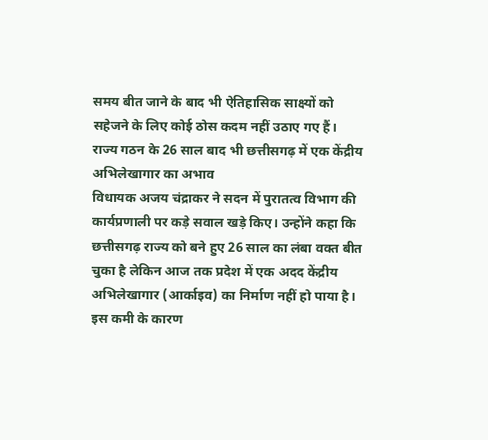समय बीत जाने के बाद भी ऐतिहासिक साक्ष्यों को सहेजने के लिए कोई ठोस कदम नहीं उठाए गए हैं।
राज्य गठन के 26 साल बाद भी छत्तीसगढ़ में एक केंद्रीय अभिलेखागार का अभाव
विधायक अजय चंद्राकर ने सदन में पुरातत्व विभाग की कार्यप्रणाली पर कड़े सवाल खड़े किए। उन्होंने कहा कि छत्तीसगढ़ राज्य को बने हुए 26 साल का लंबा वक्त बीत चुका है लेकिन आज तक प्रदेश में एक अदद केंद्रीय अभिलेखागार (आर्काइव) का निर्माण नहीं हो पाया है। इस कमी के कारण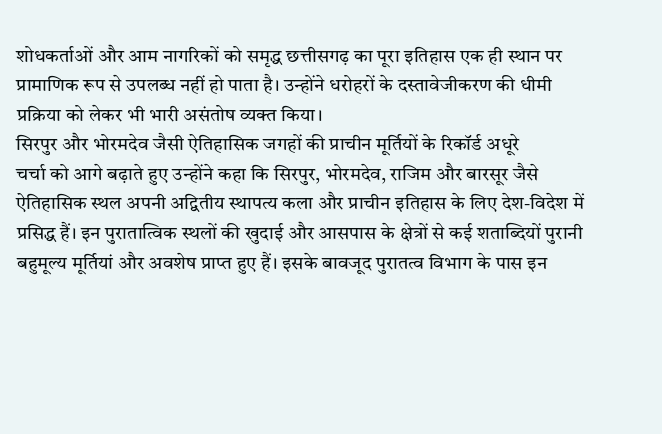शोधकर्ताओं और आम नागरिकों को समृद्ध छत्तीसगढ़ का पूरा इतिहास एक ही स्थान पर प्रामाणिक रूप से उपलब्ध नहीं हो पाता है। उन्होंने धरोहरों के दस्तावेजीकरण की धीमी प्रक्रिया को लेकर भी भारी असंतोष व्यक्त किया।
सिरपुर और भोरमदेव जैसी ऐतिहासिक जगहों की प्राचीन मूर्तियों के रिकॉर्ड अधूरे
चर्चा को आगे बढ़ाते हुए उन्होंने कहा कि सिरपुर, भोरमदेव, राजिम और बारसूर जैसे ऐतिहासिक स्थल अपनी अद्वितीय स्थापत्य कला और प्राचीन इतिहास के लिए देश-विदेश में प्रसिद्ध हैं। इन पुरातात्विक स्थलों की खुदाई और आसपास के क्षेत्रों से कई शताब्दियों पुरानी बहुमूल्य मूर्तियां और अवशेष प्राप्त हुए हैं। इसके बावजूद पुरातत्व विभाग के पास इन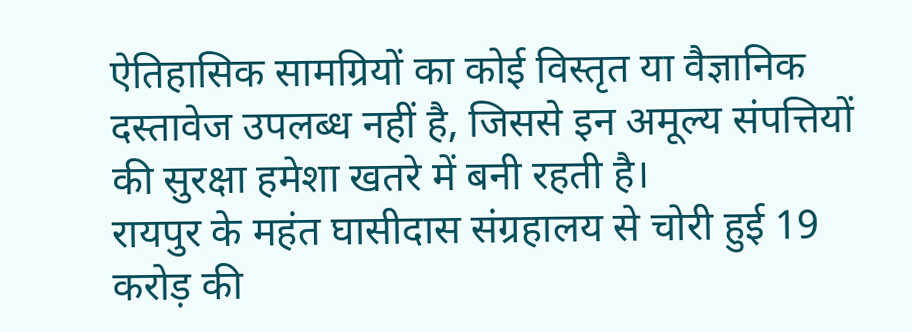ऐतिहासिक सामग्रियों का कोई विस्तृत या वैज्ञानिक दस्तावेज उपलब्ध नहीं है, जिससे इन अमूल्य संपत्तियों की सुरक्षा हमेशा खतरे में बनी रहती है।
रायपुर के महंत घासीदास संग्रहालय से चोरी हुई 19 करोड़ की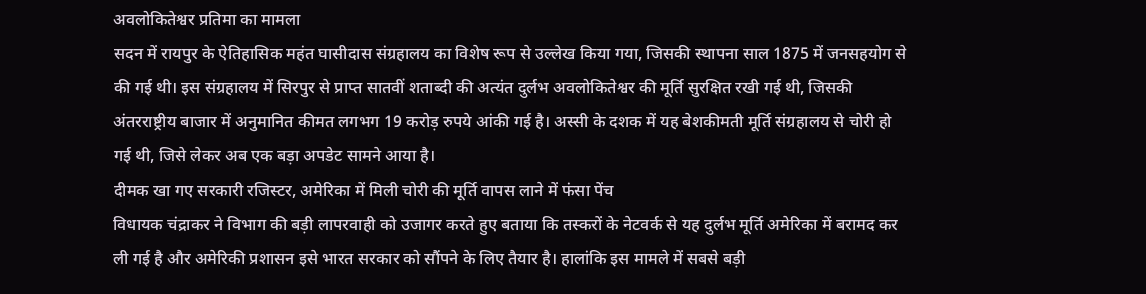अवलोकितेश्वर प्रतिमा का मामला
सदन में रायपुर के ऐतिहासिक महंत घासीदास संग्रहालय का विशेष रूप से उल्लेख किया गया, जिसकी स्थापना साल 1875 में जनसहयोग से की गई थी। इस संग्रहालय में सिरपुर से प्राप्त सातवीं शताब्दी की अत्यंत दुर्लभ अवलोकितेश्वर की मूर्ति सुरक्षित रखी गई थी, जिसकी अंतरराष्ट्रीय बाजार में अनुमानित कीमत लगभग 19 करोड़ रुपये आंकी गई है। अस्सी के दशक में यह बेशकीमती मूर्ति संग्रहालय से चोरी हो गई थी, जिसे लेकर अब एक बड़ा अपडेट सामने आया है।
दीमक खा गए सरकारी रजिस्टर, अमेरिका में मिली चोरी की मूर्ति वापस लाने में फंसा पेंच
विधायक चंद्राकर ने विभाग की बड़ी लापरवाही को उजागर करते हुए बताया कि तस्करों के नेटवर्क से यह दुर्लभ मूर्ति अमेरिका में बरामद कर ली गई है और अमेरिकी प्रशासन इसे भारत सरकार को सौंपने के लिए तैयार है। हालांकि इस मामले में सबसे बड़ी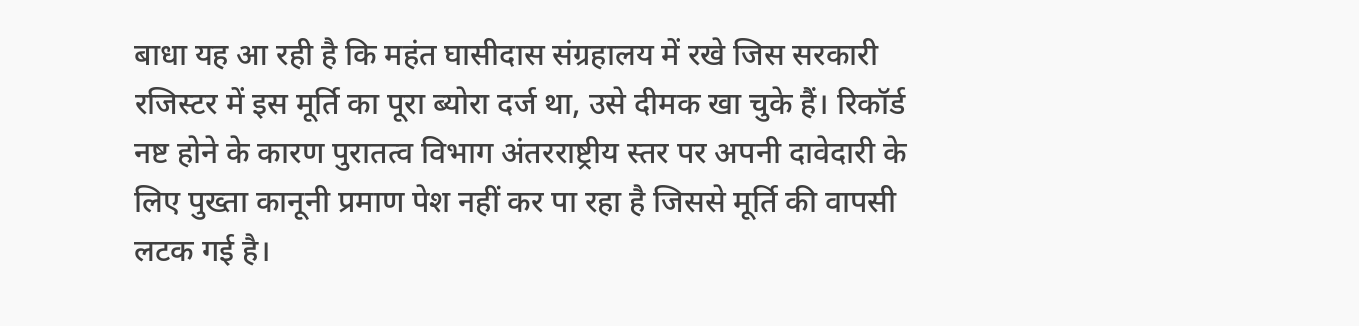बाधा यह आ रही है कि महंत घासीदास संग्रहालय में रखे जिस सरकारी रजिस्टर में इस मूर्ति का पूरा ब्योरा दर्ज था, उसे दीमक खा चुके हैं। रिकॉर्ड नष्ट होने के कारण पुरातत्व विभाग अंतरराष्ट्रीय स्तर पर अपनी दावेदारी के लिए पुख्ता कानूनी प्रमाण पेश नहीं कर पा रहा है जिससे मूर्ति की वापसी लटक गई है।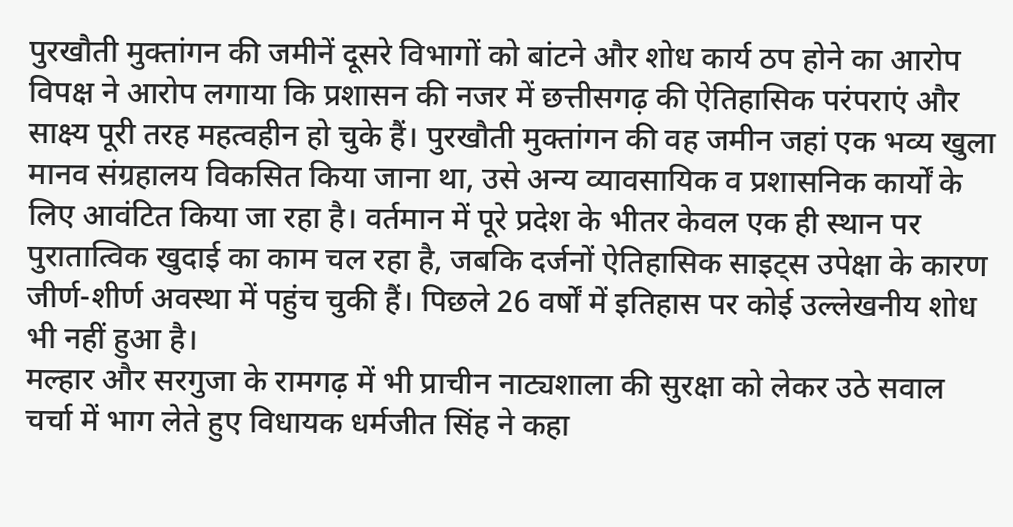पुरखौती मुक्तांगन की जमीनें दूसरे विभागों को बांटने और शोध कार्य ठप होने का आरोप
विपक्ष ने आरोप लगाया कि प्रशासन की नजर में छत्तीसगढ़ की ऐतिहासिक परंपराएं और साक्ष्य पूरी तरह महत्वहीन हो चुके हैं। पुरखौती मुक्तांगन की वह जमीन जहां एक भव्य खुला मानव संग्रहालय विकसित किया जाना था, उसे अन्य व्यावसायिक व प्रशासनिक कार्यों के लिए आवंटित किया जा रहा है। वर्तमान में पूरे प्रदेश के भीतर केवल एक ही स्थान पर पुरातात्विक खुदाई का काम चल रहा है, जबकि दर्जनों ऐतिहासिक साइट्स उपेक्षा के कारण जीर्ण-शीर्ण अवस्था में पहुंच चुकी हैं। पिछले 26 वर्षों में इतिहास पर कोई उल्लेखनीय शोध भी नहीं हुआ है।
मल्हार और सरगुजा के रामगढ़ में भी प्राचीन नाट्यशाला की सुरक्षा को लेकर उठे सवाल
चर्चा में भाग लेते हुए विधायक धर्मजीत सिंह ने कहा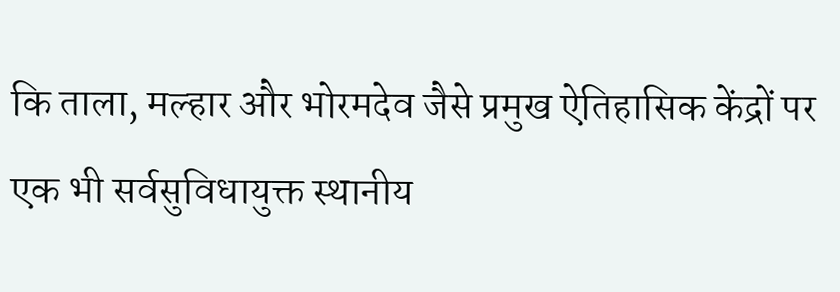कि ताला, मल्हार और भोरमदेव जैसे प्रमुख ऐतिहासिक केंद्रों पर एक भी सर्वसुविधायुक्त स्थानीय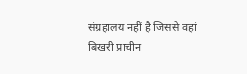संग्रहालय नहीं है जिससे वहां बिखरी प्राचीन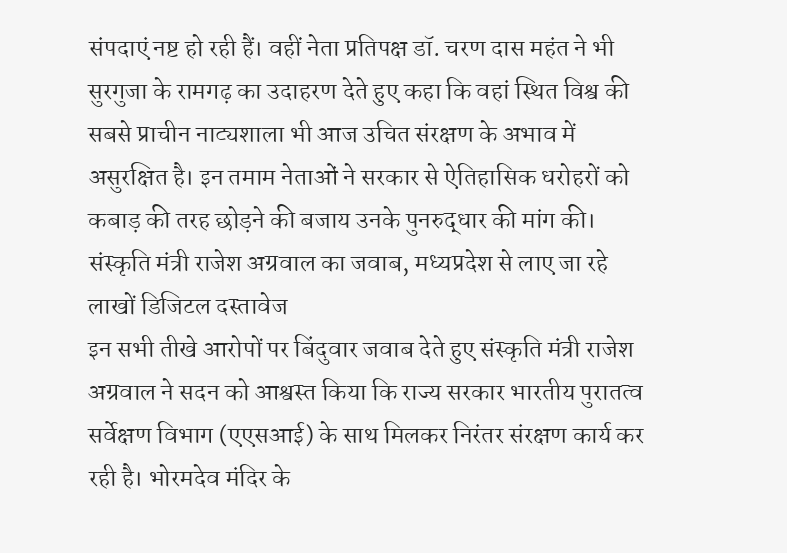संपदाएं नष्ट हो रही हैं। वहीं नेता प्रतिपक्ष डॉ. चरण दास महंत ने भी सुरगुजा के रामगढ़ का उदाहरण देते हुए कहा कि वहां स्थित विश्व की सबसे प्राचीन नाट्यशाला भी आज उचित संरक्षण के अभाव में असुरक्षित है। इन तमाम नेताओं ने सरकार से ऐतिहासिक धरोहरों को कबाड़ की तरह छोड़ने की बजाय उनके पुनरुद्धार की मांग की।
संस्कृति मंत्री राजेश अग्रवाल का जवाब, मध्यप्रदेश से लाए जा रहे लाखों डिजिटल दस्तावेज
इन सभी तीखे आरोपों पर बिंदुवार जवाब देते हुए संस्कृति मंत्री राजेश अग्रवाल ने सदन को आश्वस्त किया कि राज्य सरकार भारतीय पुरातत्व सर्वेक्षण विभाग (एएसआई) के साथ मिलकर निरंतर संरक्षण कार्य कर रही है। भोरमदेव मंदिर के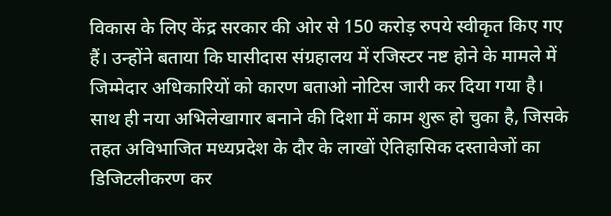विकास के लिए केंद्र सरकार की ओर से 150 करोड़ रुपये स्वीकृत किए गए हैं। उन्होंने बताया कि घासीदास संग्रहालय में रजिस्टर नष्ट होने के मामले में जिम्मेदार अधिकारियों को कारण बताओ नोटिस जारी कर दिया गया है। साथ ही नया अभिलेखागार बनाने की दिशा में काम शुरू हो चुका है, जिसके तहत अविभाजित मध्यप्रदेश के दौर के लाखों ऐतिहासिक दस्तावेजों का डिजिटलीकरण कर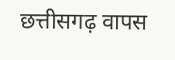छत्तीसगढ़ वापस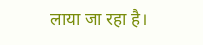लाया जा रहा है।